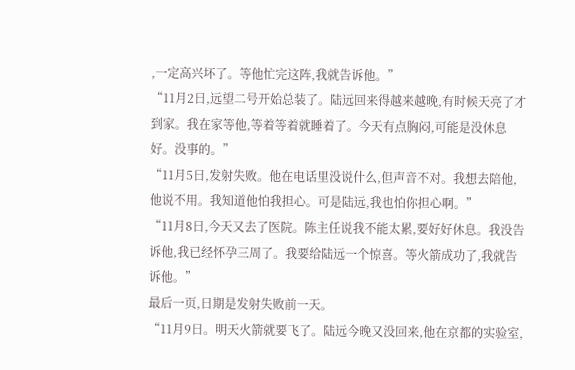,一定高兴坏了。等他忙完这阵,我就告诉他。”
“11月2日,远望二号开始总装了。陆远回来得越来越晚,有时候天亮了才到家。我在家等他,等着等着就睡着了。今天有点胸闷,可能是没休息好。没事的。”
“11月5日,发射失败。他在电话里没说什么,但声音不对。我想去陪他,他说不用。我知道他怕我担心。可是陆远,我也怕你担心啊。”
“11月8日,今天又去了医院。陈主任说我不能太累,要好好休息。我没告诉他,我已经怀孕三周了。我要给陆远一个惊喜。等火箭成功了,我就告诉他。”
最后一页,日期是发射失败前一天。
“11月9日。明天火箭就要飞了。陆远今晚又没回来,他在京都的实验室,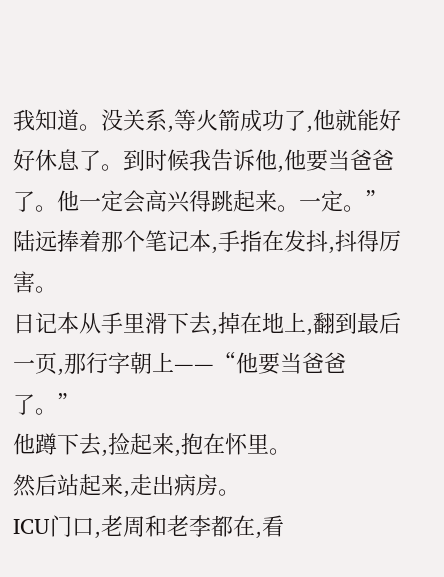我知道。没关系,等火箭成功了,他就能好好休息了。到时候我告诉他,他要当爸爸了。他一定会高兴得跳起来。一定。”
陆远捧着那个笔记本,手指在发抖,抖得厉害。
日记本从手里滑下去,掉在地上,翻到最后一页,那行字朝上——“他要当爸爸了。”
他蹲下去,捡起来,抱在怀里。
然后站起来,走出病房。
ICU门口,老周和老李都在,看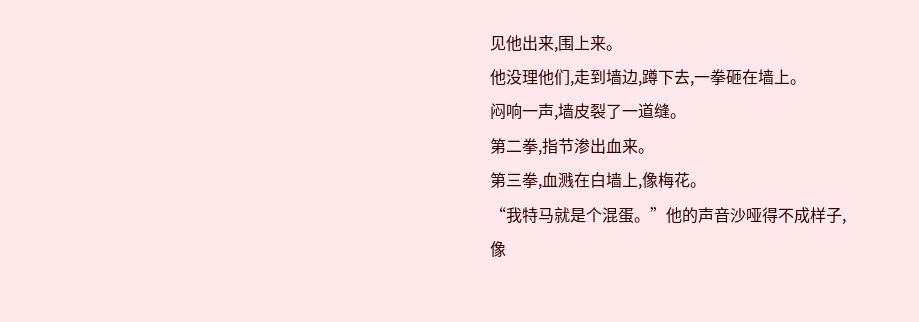见他出来,围上来。
他没理他们,走到墙边,蹲下去,一拳砸在墙上。
闷响一声,墙皮裂了一道缝。
第二拳,指节渗出血来。
第三拳,血溅在白墙上,像梅花。
“我特马就是个混蛋。”他的声音沙哑得不成样子,像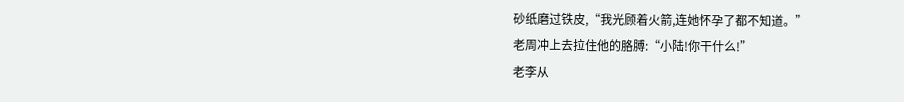砂纸磨过铁皮,“我光顾着火箭,连她怀孕了都不知道。”
老周冲上去拉住他的胳膊:“小陆!你干什么!”
老李从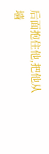后面抱住他,把他从墙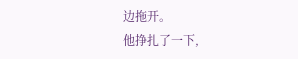边拖开。
他挣扎了一下,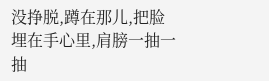没挣脱,蹲在那儿,把脸埋在手心里,肩膀一抽一抽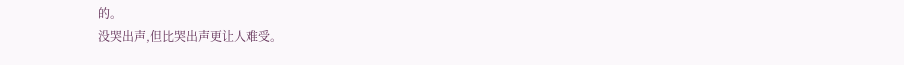的。
没哭出声,但比哭出声更让人难受。